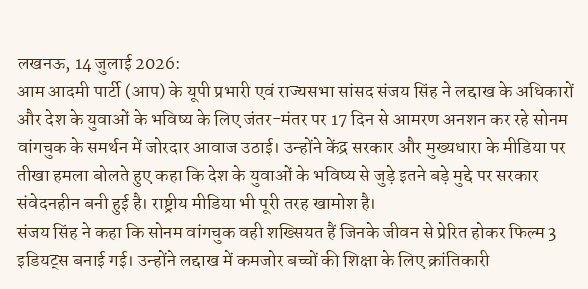लखनऊ, 14 जुलाई 2026:
आम आदमी पार्टी (आप) के यूपी प्रभारी एवं राज्यसभा सांसद संजय सिंह ने लद्दाख के अधिकारों और देश के युवाओं के भविष्य के लिए जंतर-मंतर पर 17 दिन से आमरण अनशन कर रहे सोनम वांगचुक के समर्थन में जोरदार आवाज उठाई। उन्होंने केंद्र सरकार और मुख्यधारा के मीडिया पर तीखा हमला बोलते हुए कहा कि देश के युवाओं के भविष्य से जुड़े इतने बड़े मुद्दे पर सरकार संवेदनहीन बनी हुई है। राष्ट्रीय मीडिया भी पूरी तरह खामोश है।
संजय सिंह ने कहा कि सोनम वांगचुक वही शख्सियत हैं जिनके जीवन से प्रेरित होकर फिल्म 3 इडियट्स बनाई गई। उन्होंने लद्दाख में कमजोर बच्चों की शिक्षा के लिए क्रांतिकारी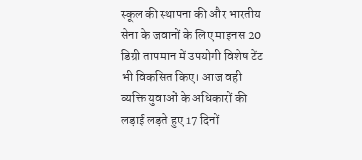स्कूल की स्थापना की और भारतीय सेना के जवानों के लिए माइनस 20 डिग्री तापमान में उपयोगी विशेष टेंट भी विकसित किए। आज वही व्यक्ति युवाओं के अधिकारों की लड़ाई लड़ते हुए 17 दिनों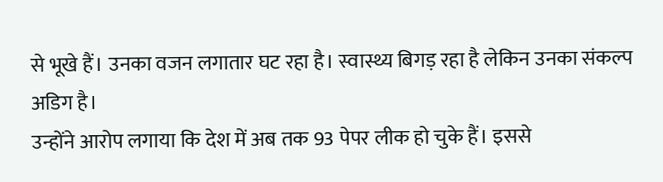से भूखे हैं। उनका वजन लगातार घट रहा है। स्वास्थ्य बिगड़ रहा है लेकिन उनका संकल्प अडिग है।
उन्होंने आरोप लगाया कि देश में अब तक 93 पेपर लीक हो चुके हैं। इससे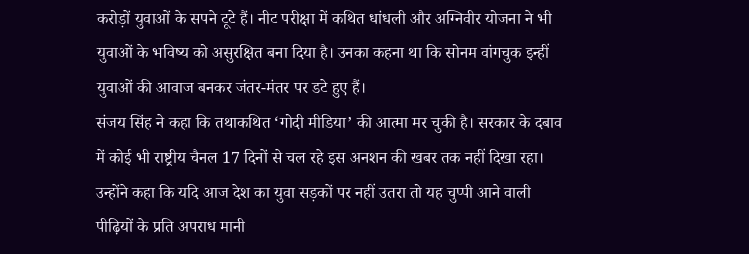करोड़ों युवाओं के सपने टूटे हैं। नीट परीक्षा में कथित धांधली और अग्निवीर योजना ने भी युवाओं के भविष्य को असुरक्षित बना दिया है। उनका कहना था कि सोनम वांगचुक इन्हीं युवाओं की आवाज बनकर जंतर-मंतर पर डटे हुए हैं।
संजय सिंह ने कहा कि तथाकथित ‘गोदी मीडिया’ की आत्मा मर चुकी है। सरकार के दबाव में कोई भी राष्ट्रीय चैनल 17 दिनों से चल रहे इस अनशन की खबर तक नहीं दिखा रहा। उन्होंने कहा कि यदि आज देश का युवा सड़कों पर नहीं उतरा तो यह चुप्पी आने वाली पीढ़ियों के प्रति अपराध मानी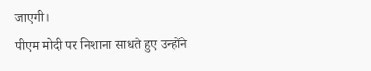जाएगी।
पीएम मोदी पर निशाना साधते हुए उन्होंने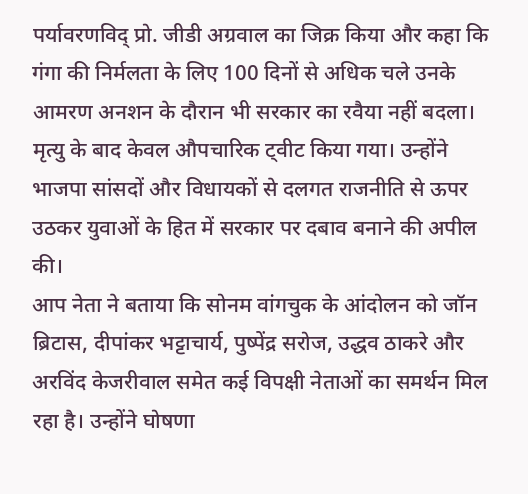पर्यावरणविद् प्रो. जीडी अग्रवाल का जिक्र किया और कहा कि गंगा की निर्मलता के लिए 100 दिनों से अधिक चले उनके आमरण अनशन के दौरान भी सरकार का रवैया नहीं बदला। मृत्यु के बाद केवल औपचारिक ट्वीट किया गया। उन्होंने भाजपा सांसदों और विधायकों से दलगत राजनीति से ऊपर उठकर युवाओं के हित में सरकार पर दबाव बनाने की अपील की।
आप नेता ने बताया कि सोनम वांगचुक के आंदोलन को जॉन ब्रिटास, दीपांकर भट्टाचार्य, पुष्पेंद्र सरोज, उद्धव ठाकरे और अरविंद केजरीवाल समेत कई विपक्षी नेताओं का समर्थन मिल रहा है। उन्होंने घोषणा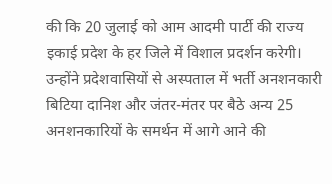की कि 20 जुलाई को आम आदमी पार्टी की राज्य इकाई प्रदेश के हर जिले में विशाल प्रदर्शन करेगी।
उन्होंने प्रदेशवासियों से अस्पताल में भर्ती अनशनकारी बिटिया दानिश और जंतर-मंतर पर बैठे अन्य 25 अनशनकारियों के समर्थन में आगे आने की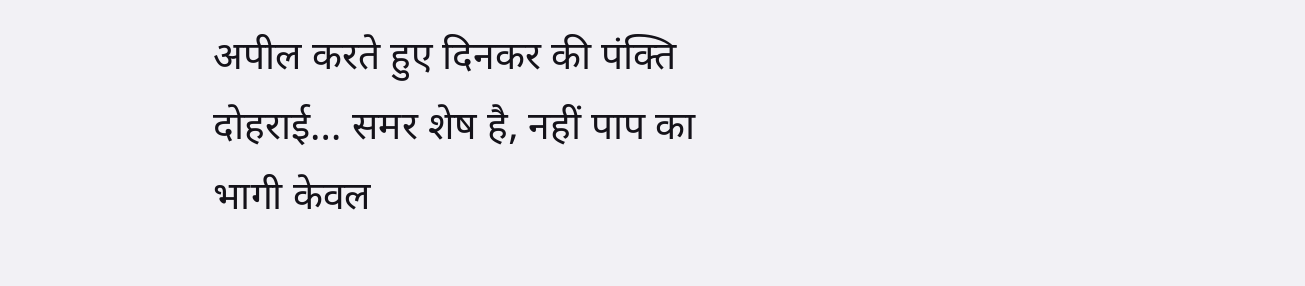अपील करते हुए दिनकर की पंक्ति दोहराई… समर शेष है, नहीं पाप का भागी केवल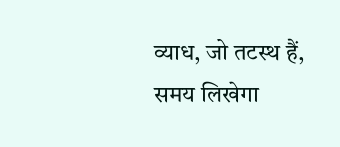व्याध, जो तटस्थ हैं, समय लिखेगा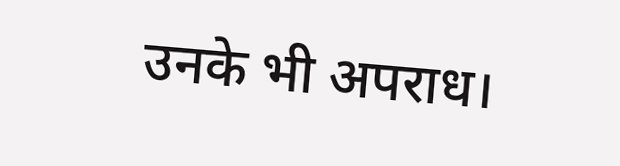उनके भी अपराध।